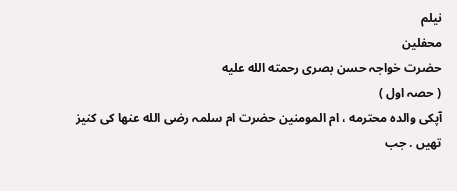نیلم
محفلین
حضرت خواجہ حسن بصری رحمته الله علیه
( حصہ اول )
آپکی والده محترمه ، ام المومنین حضرت ام سلمہ رضی الله عنها کی کنیز تھیں . جب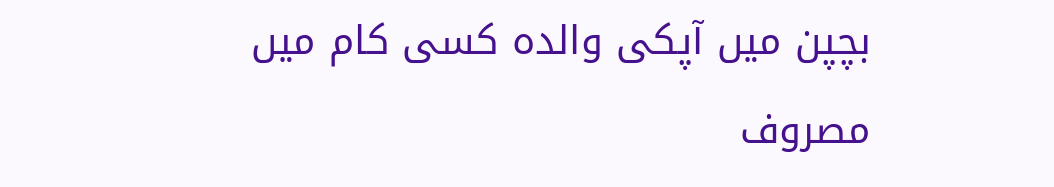بچپن میں آپکی والده کسی کام میں مصروف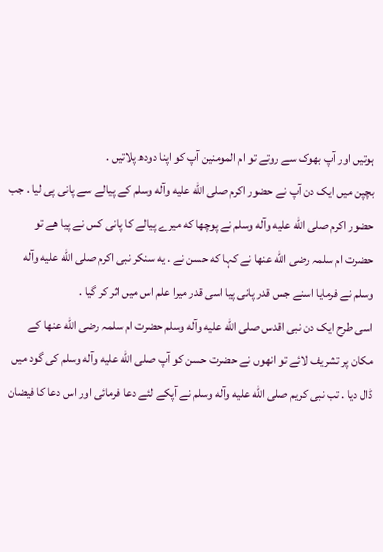ہوتیں اور آپ بهوک سے روتے تو ام المومنین آپ کو اپنا دودھ پلاتیں .
بچپن میں ایک دن آپ نے حضور اکرم صلی الله علیه وآله وسلم کے پیالے سے پانی پی لیا . جب حضور اکرم صلی الله علیه وآله وسلم نے پوچھا که میرے پیالے کا پانی کس نے پیا هے تو حضرت ام سلمہ رضی الله عنھا نے کہا که حسن نے . یه سنکر نبی اکرم صلی الله علیه وآله وسلم نے فرمایا اسنے جس قدر پانی پیا اسی قدر میرا علم اس میں اثر کر گیا .
اسی طرح ایک دن نبی اقدس صلی الله علیه وآله وسلم حضرت ام سلمہ رضی الله عنھا کے مکان پر تشریف لائے تو انھوں نے حضرت حسن کو آپ صلی الله علیه وآله وسلم کی گود میں ڈال دیا . تب نبی کریم صلی الله علیه وآله وسلم نے آپکے لئے دعا فرمائی اور اس دعا کا فیضان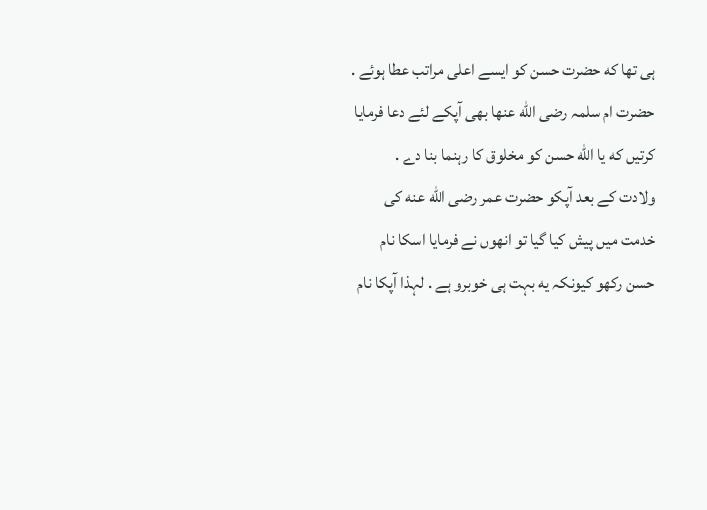ہی تها که حضرت حسن کو ایسے اعلی مراتب عطا ہوئے .
حضرت ام سلمہ رضی الله عنھا بھی آپکے لئے دعا فرمایا کرتیں که یا الله حسن کو مخلوق کا رہنما بنا دے .
ولادت کے بعد آپکو حضرت عمر رضی الله عنه کی خدمت میں پیش کیا گیا تو انھوں نے فرمایا اسکا نام حسن رکهو کیونکہ یه بہت ہی خوبرو ہے . لہذا آپکا نام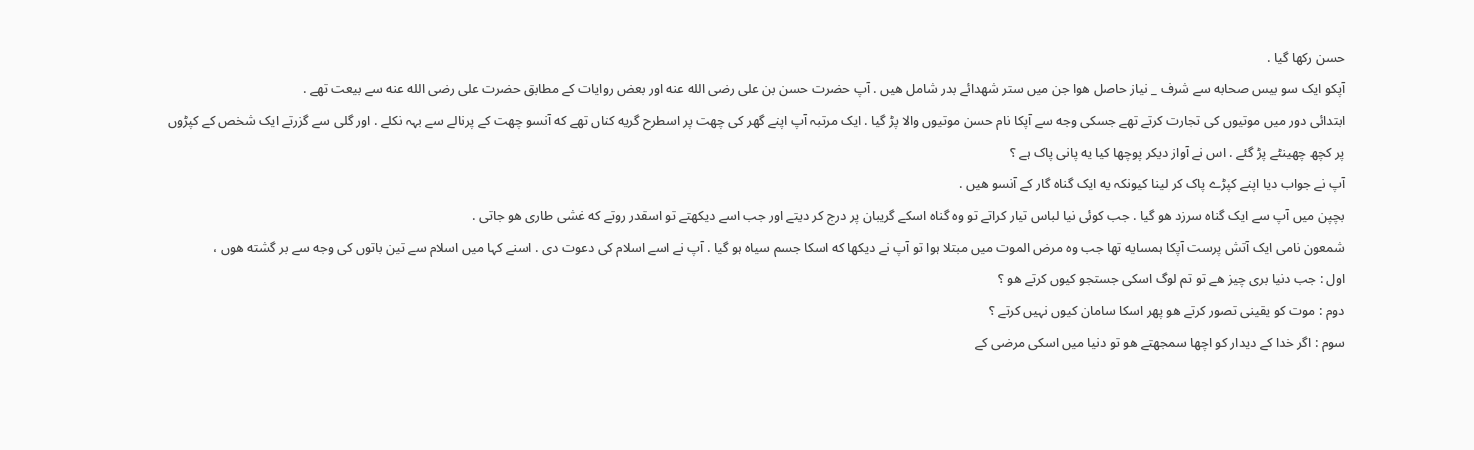حسن رکها گیا .
آپکو ایک سو بیس صحابه سے شرف _ نیاز حاصل هوا جن میں ستر شھدائے بدر شامل هیں . آپ حضرت حسن بن علی رضی الله عنه اور بعض روایات کے مطابق حضرت علی رضی الله عنه سے بیعت تھے .
ابتدائی دور میں موتیوں کی تجارت کرتے تهے جسکی وجه سے آپکا نام حسن موتیوں والا پڑ گیا . ایک مرتبہ آپ اپنے گهر کی چھت پر اسطرح گریه کناں تهے که آنسو چھت کے پرنالے سے بہہ نکلے . اور گلی سے گزرتے ایک شخص کے کپڑوں پر کچھ چھینٹے پڑ گئے . اس نے آواز دیکر پوچھا کیا یه پانی پاک ہے ؟
آپ نے جواب دیا اپنے کپڑے پاک کر لینا کیونکہ یه ایک گناه گار کے آنسو هیں .
بچپن میں آپ سے ایک گناه سرزد هو گیا . جب کوئی نیا لباس تیار کراتے تو وه گناه اسکے گریبان پر درج کر دیتے اور جب اسے دیکھتے تو اسقدر روتے که غشی طاری هو جاتی .
شمعون نامی ایک آتش پرست آپکا ہمسایه تها جب وه مرض الموت میں مبتلا ہوا تو آپ نے دیکھا که اسکا جسم سیاه ہو گیا . آپ نے اسے اسلام کی دعوت دی . اسنے کہا میں اسلام سے تین باتوں کی وجه سے بر گشته هوں ،
اول : جب دنیا بری چیز هے تو تم لوگ اسکی جستجو کیوں کرتے هو ؟
دوم : موت کو یقینی تصور کرتے هو پهر اسکا سامان کیوں نہیں کرتے ؟
سوم : اگر خدا کے دیدار کو اچھا سمجھتے هو تو دنیا میں اسکی مرضی کے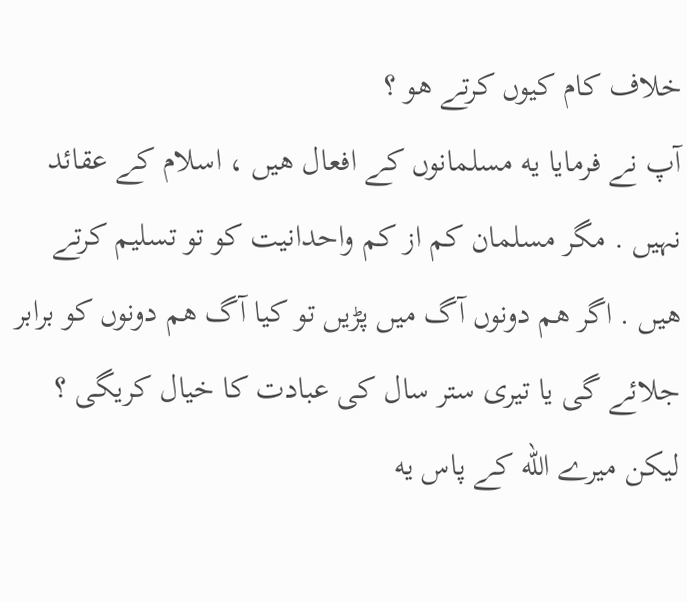خلاف کام کیوں کرتے هو ؟
آپ نے فرمایا یه مسلمانوں کے افعال هیں ، اسلام کے عقائد نہیں . مگر مسلمان کم از کم واحدانیت کو تو تسلیم کرتے هیں . اگر هم دونوں آگ میں پڑیں تو کیا آگ هم دونوں کو برابر جلائے گی یا تیری ستر سال کی عبادت کا خیال کریگی ؟
لیکن میرے الله کے پاس یه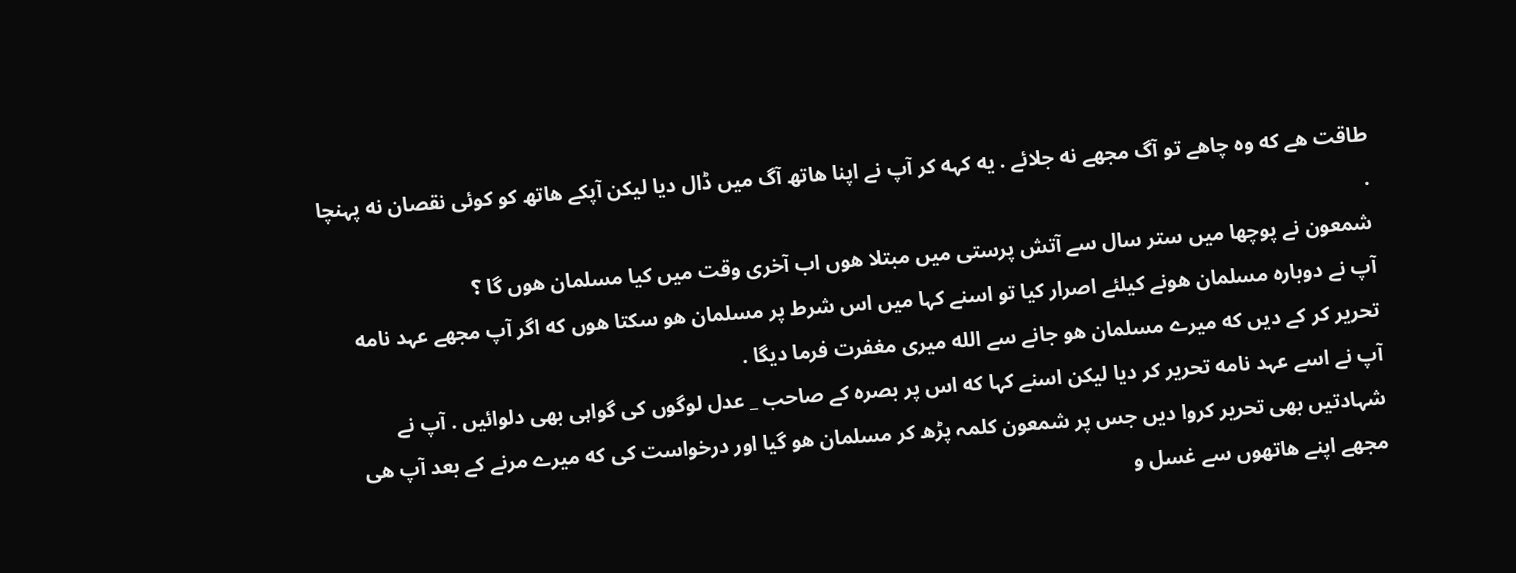طاقت هے که وه چاهے تو آگ مجھے نه جلائے . یه کہه کر آپ نے اپنا هاتھ آگ میں ڈال دیا لیکن آپکے هاتھ کو کوئی نقصان نه پہنچا .
شمعون نے پوچھا میں ستر سال سے آتش پرستی میں مبتلا هوں اب آخری وقت میں کیا مسلمان هوں گا ؟
آپ نے دوبارہ مسلمان هونے کیلئے اصرار کیا تو اسنے کہا میں اس شرط پر مسلمان هو سکتا هوں که اگر آپ مجھے عہد نامه تحریر کر کے دیں که میرے مسلمان هو جانے سے الله میری مغفرت فرما دیگا .
آپ نے اسے عہد نامه تحریر کر دیا لیکن اسنے کہا که اس پر بصرہ کے صاحب _ عدل لوگوں کی گواہی بهی دلوائیں . آپ نے شہادتیں بهی تحریر کروا دیں جس پر شمعون کلمہ پڑھ کر مسلمان هو گیا اور درخواست کی که میرے مرنے کے بعد آپ هی مجهے اپنے هاتھوں سے غسل و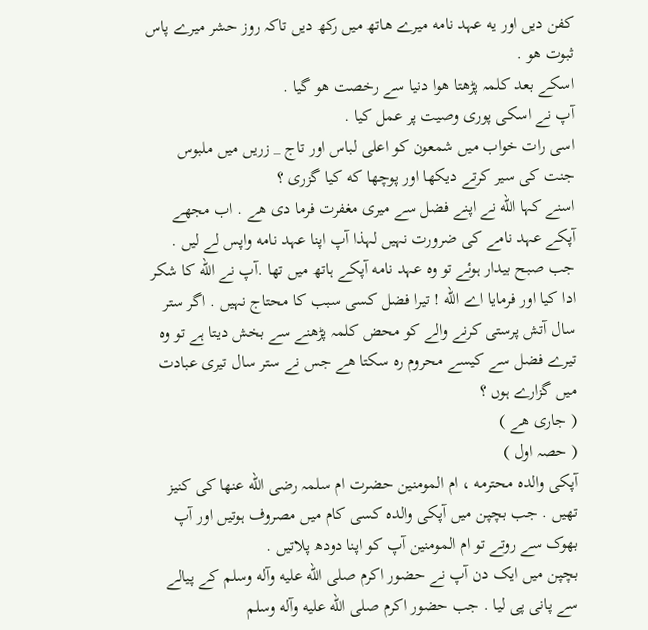کفن دیں اور یه عہد نامه میرے هاتھ میں رکھ دیں تاکہ روز حشر میرے پاس ثبوت هو .
اسکے بعد کلمہ پڑهتا هوا دنیا سے رخصت هو گیا .
آپ نے اسکی پوری وصیت پر عمل کیا .
اسی رات خواب میں شمعون کو اعلی لباس اور تاج _ زریں میں ملبوس جنت کی سیر کرتے دیکھا اور پوچھا که کیا گزری ؟
اسنے کہا الله نے اپنے فضل سے میری مغفرت فرما دی هے . اب مجهے آپکے عہد نامے کی ضرورت نہیں لہذا آپ اپنا عہد نامه واپس لے لیں .
جب صبح بیدار ہوئے تو وه عہد نامه آپکے ہاتھ میں تها .آپ نے الله کا شکر ادا کیا اور فرمایا اے الله ! تیرا فضل کسی سبب کا محتاج نہیں . اگر ستر سال آتش پرستی کرنے والے کو محض کلمہ پڑھنے سے بخش دیتا ہے تو وه تیرے فضل سے کیسے محروم ره سکتا هے جس نے ستر سال تیری عبادت میں گزارے ہوں ؟
( جاری هے )
( حصہ اول )
آپکی والده محترمه ، ام المومنین حضرت ام سلمہ رضی الله عنها کی کنیز تھیں . جب بچپن میں آپکی والده کسی کام میں مصروف ہوتیں اور آپ بهوک سے روتے تو ام المومنین آپ کو اپنا دودھ پلاتیں .
بچپن میں ایک دن آپ نے حضور اکرم صلی الله علیه وآله وسلم کے پیالے سے پانی پی لیا . جب حضور اکرم صلی الله علیه وآله وسلم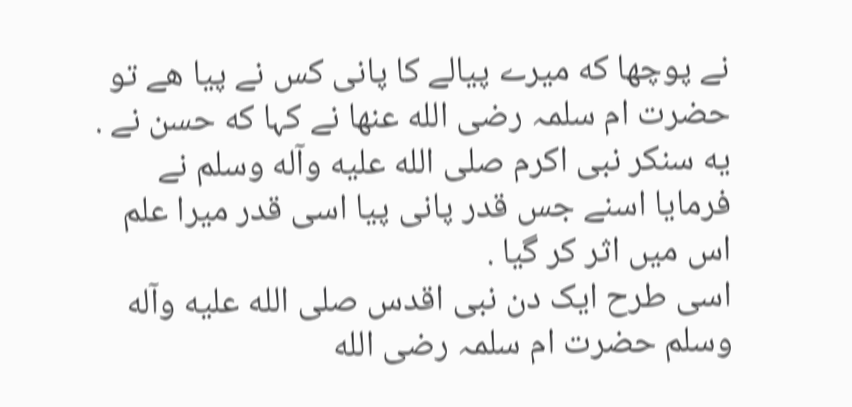نے پوچھا که میرے پیالے کا پانی کس نے پیا هے تو حضرت ام سلمہ رضی الله عنھا نے کہا که حسن نے . یه سنکر نبی اکرم صلی الله علیه وآله وسلم نے فرمایا اسنے جس قدر پانی پیا اسی قدر میرا علم اس میں اثر کر گیا .
اسی طرح ایک دن نبی اقدس صلی الله علیه وآله وسلم حضرت ام سلمہ رضی الله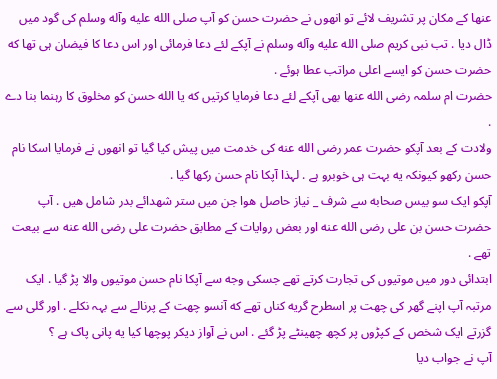عنھا کے مکان پر تشریف لائے تو انھوں نے حضرت حسن کو آپ صلی الله علیه وآله وسلم کی گود میں ڈال دیا . تب نبی کریم صلی الله علیه وآله وسلم نے آپکے لئے دعا فرمائی اور اس دعا کا فیضان ہی تها که حضرت حسن کو ایسے اعلی مراتب عطا ہوئے .
حضرت ام سلمہ رضی الله عنھا بھی آپکے لئے دعا فرمایا کرتیں که یا الله حسن کو مخلوق کا رہنما بنا دے .
ولادت کے بعد آپکو حضرت عمر رضی الله عنه کی خدمت میں پیش کیا گیا تو انھوں نے فرمایا اسکا نام حسن رکهو کیونکہ یه بہت ہی خوبرو ہے . لہذا آپکا نام حسن رکها گیا .
آپکو ایک سو بیس صحابه سے شرف _ نیاز حاصل هوا جن میں ستر شھدائے بدر شامل هیں . آپ حضرت حسن بن علی رضی الله عنه اور بعض روایات کے مطابق حضرت علی رضی الله عنه سے بیعت تھے .
ابتدائی دور میں موتیوں کی تجارت کرتے تهے جسکی وجه سے آپکا نام حسن موتیوں والا پڑ گیا . ایک مرتبہ آپ اپنے گهر کی چھت پر اسطرح گریه کناں تهے که آنسو چھت کے پرنالے سے بہہ نکلے . اور گلی سے گزرتے ایک شخص کے کپڑوں پر کچھ چھینٹے پڑ گئے . اس نے آواز دیکر پوچھا کیا یه پانی پاک ہے ؟
آپ نے جواب دیا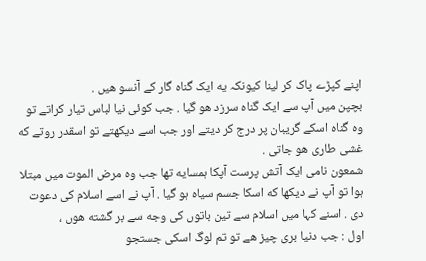اپنے کپڑے پاک کر لینا کیونکہ یه ایک گناه گار کے آنسو هیں .
بچپن میں آپ سے ایک گناه سرزد هو گیا . جب کوئی نیا لباس تیار کراتے تو وه گناه اسکے گریبان پر درج کر دیتے اور جب اسے دیکھتے تو اسقدر روتے که غشی طاری هو جاتی .
شمعون نامی ایک آتش پرست آپکا ہمسایه تها جب وه مرض الموت میں مبتلا ہوا تو آپ نے دیکھا که اسکا جسم سیاه ہو گیا . آپ نے اسے اسلام کی دعوت دی . اسنے کہا میں اسلام سے تین باتوں کی وجه سے بر گشته هوں ،
اول : جب دنیا بری چیز هے تو تم لوگ اسکی جستجو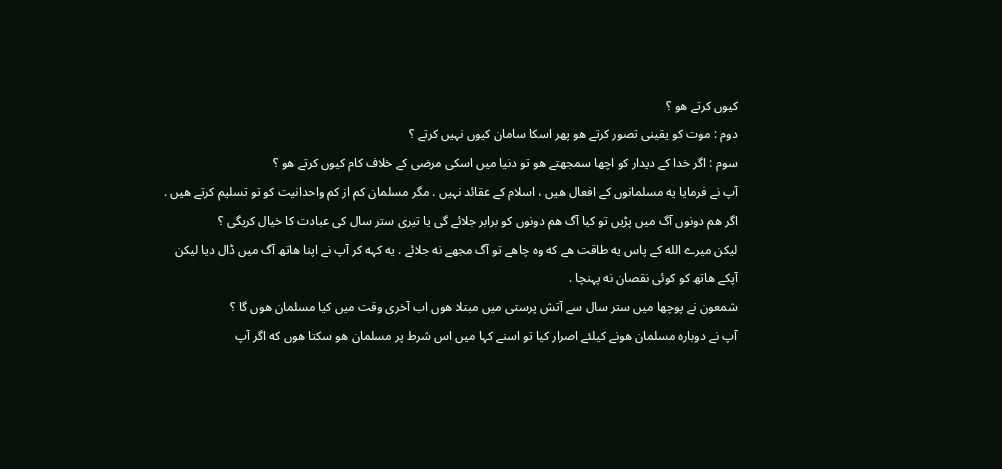کیوں کرتے هو ؟
دوم : موت کو یقینی تصور کرتے هو پهر اسکا سامان کیوں نہیں کرتے ؟
سوم : اگر خدا کے دیدار کو اچھا سمجھتے هو تو دنیا میں اسکی مرضی کے خلاف کام کیوں کرتے هو ؟
آپ نے فرمایا یه مسلمانوں کے افعال هیں ، اسلام کے عقائد نہیں . مگر مسلمان کم از کم واحدانیت کو تو تسلیم کرتے هیں . اگر هم دونوں آگ میں پڑیں تو کیا آگ هم دونوں کو برابر جلائے گی یا تیری ستر سال کی عبادت کا خیال کریگی ؟
لیکن میرے الله کے پاس یه طاقت هے که وه چاهے تو آگ مجھے نه جلائے . یه کہه کر آپ نے اپنا هاتھ آگ میں ڈال دیا لیکن آپکے هاتھ کو کوئی نقصان نه پہنچا .
شمعون نے پوچھا میں ستر سال سے آتش پرستی میں مبتلا هوں اب آخری وقت میں کیا مسلمان هوں گا ؟
آپ نے دوبارہ مسلمان هونے کیلئے اصرار کیا تو اسنے کہا میں اس شرط پر مسلمان هو سکتا هوں که اگر آپ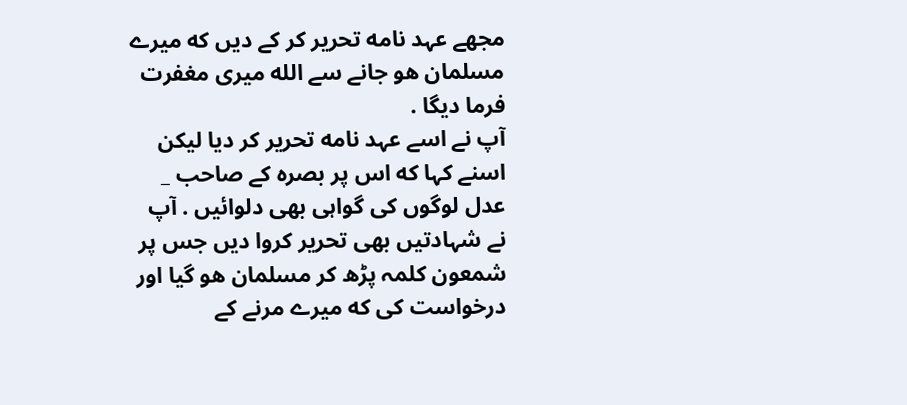مجھے عہد نامه تحریر کر کے دیں که میرے مسلمان هو جانے سے الله میری مغفرت فرما دیگا .
آپ نے اسے عہد نامه تحریر کر دیا لیکن اسنے کہا که اس پر بصرہ کے صاحب _ عدل لوگوں کی گواہی بهی دلوائیں . آپ نے شہادتیں بهی تحریر کروا دیں جس پر شمعون کلمہ پڑھ کر مسلمان هو گیا اور درخواست کی که میرے مرنے کے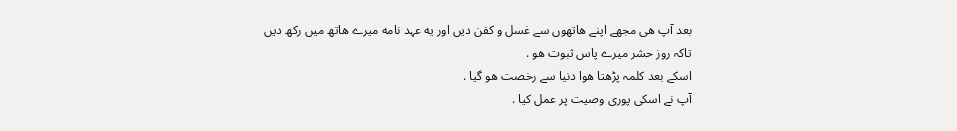بعد آپ هی مجهے اپنے هاتھوں سے غسل و کفن دیں اور یه عہد نامه میرے هاتھ میں رکھ دیں تاکہ روز حشر میرے پاس ثبوت هو .
اسکے بعد کلمہ پڑهتا هوا دنیا سے رخصت هو گیا .
آپ نے اسکی پوری وصیت پر عمل کیا .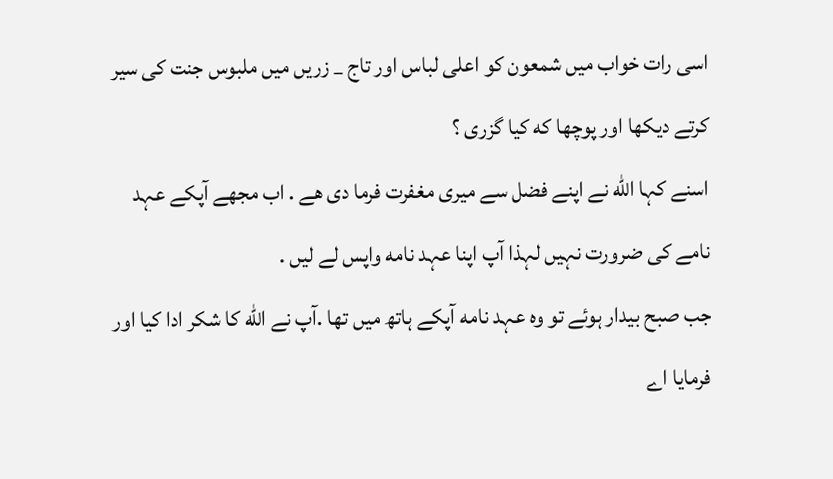اسی رات خواب میں شمعون کو اعلی لباس اور تاج _ زریں میں ملبوس جنت کی سیر کرتے دیکھا اور پوچھا که کیا گزری ؟
اسنے کہا الله نے اپنے فضل سے میری مغفرت فرما دی هے . اب مجهے آپکے عہد نامے کی ضرورت نہیں لہذا آپ اپنا عہد نامه واپس لے لیں .
جب صبح بیدار ہوئے تو وه عہد نامه آپکے ہاتھ میں تها .آپ نے الله کا شکر ادا کیا اور فرمایا اے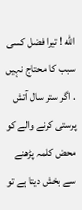الله ! تیرا فضل کسی سبب کا محتاج نہیں . اگر ستر سال آتش پرستی کرنے والے کو محض کلمہ پڑھنے سے بخش دیتا ہے تو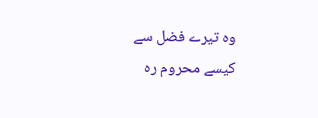وه تیرے فضل سے کیسے محروم ره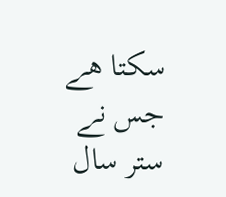سکتا هے جس نے ستر سال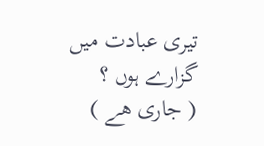تیری عبادت میں گزارے ہوں ؟
( جاری هے )